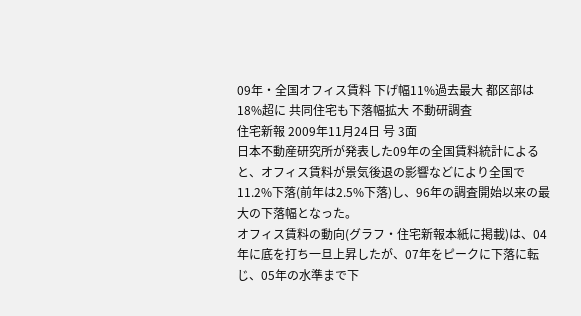09年・全国オフィス賃料 下げ幅11%過去最大 都区部は18%超に 共同住宅も下落幅拡大 不動研調査
住宅新報 2009年11月24日 号 3面
日本不動産研究所が発表した09年の全国賃料統計によると、オフィス賃料が景気後退の影響などにより全国で11.2%下落(前年は2.5%下落)し、96年の調査開始以来の最大の下落幅となった。
オフィス賃料の動向(グラフ・住宅新報本紙に掲載)は、04年に底を打ち一旦上昇したが、07年をピークに下落に転じ、05年の水準まで下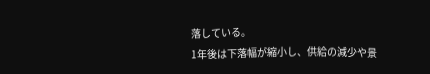落している。
1年後は下落幅が縮小し、供給の減少や景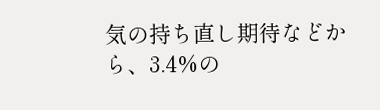気の持ち直し期待などから、3.4%の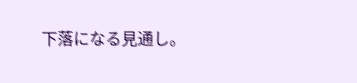下落になる見通し。